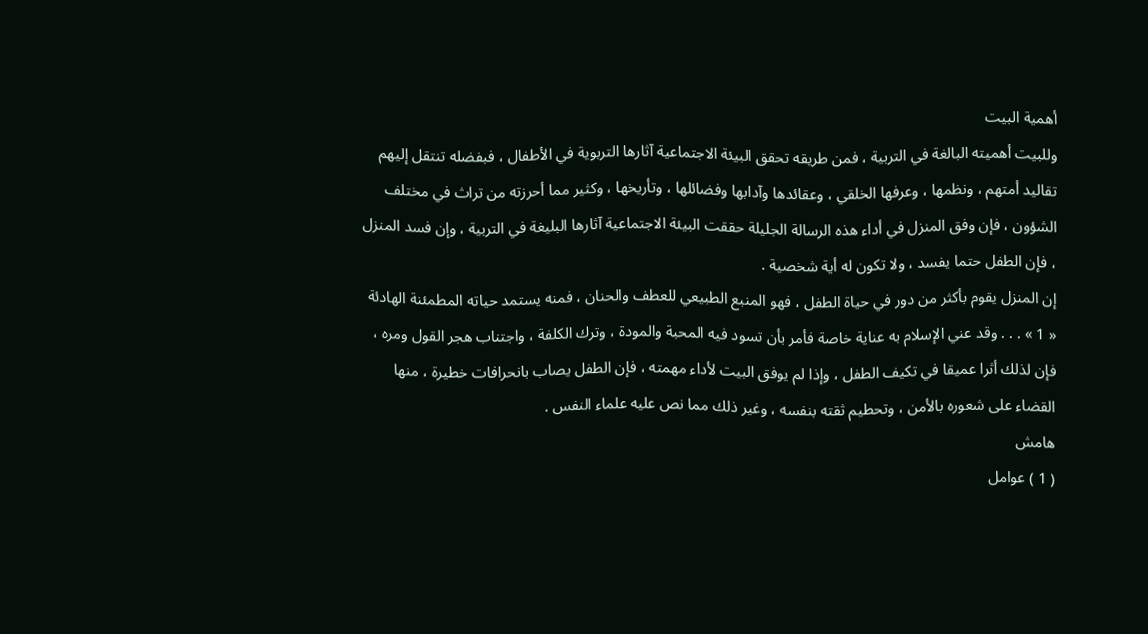أهمية البيت
وللبيت أهميته البالغة في التربية ، فمن طريقه تحقق البيئة الاجتماعية آثارها التربوية في الأطفال ، فبفضله تنتقل إليهم تقاليد أمتهم ، ونظمها ، وعرفها الخلقي ، وعقائدها وآدابها وفضائلها ، وتأريخها ، وكثير مما أحرزته من تراث في مختلف الشؤون ، فإن وفق المنزل في أداء هذه الرسالة الجليلة حققت البيئة الاجتماعية آثارها البليغة في التربية ، وإن فسد المنزل ، فإن الطفل حتما يفسد ، ولا تكون له أية شخصية .
إن المنزل يقوم بأكثر من دور في حياة الطفل ، فهو المنبع الطبيعي للعطف والحنان ، فمنه يستمد حياته المطمئنة الهادئة « 1 » . . . وقد عني الإسلام به عناية خاصة فأمر بأن تسود فيه المحبة والمودة ، وترك الكلفة ، واجتناب هجر القول ومره ، فإن لذلك أثرا عميقا في تكيف الطفل ، وإذا لم يوفق البيت لأداء مهمته ، فإن الطفل يصاب بانحرافات خطيرة ، منها القضاء على شعوره بالأمن ، وتحطيم ثقته بنفسه ، وغير ذلك مما نص عليه علماء النفس .
هامش
( 1 ) عوامل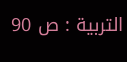التربية : ص 90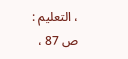، التعليم : ص 87 ،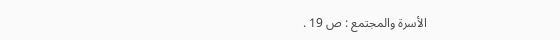الأسرة والمجتمع : ص 19 .